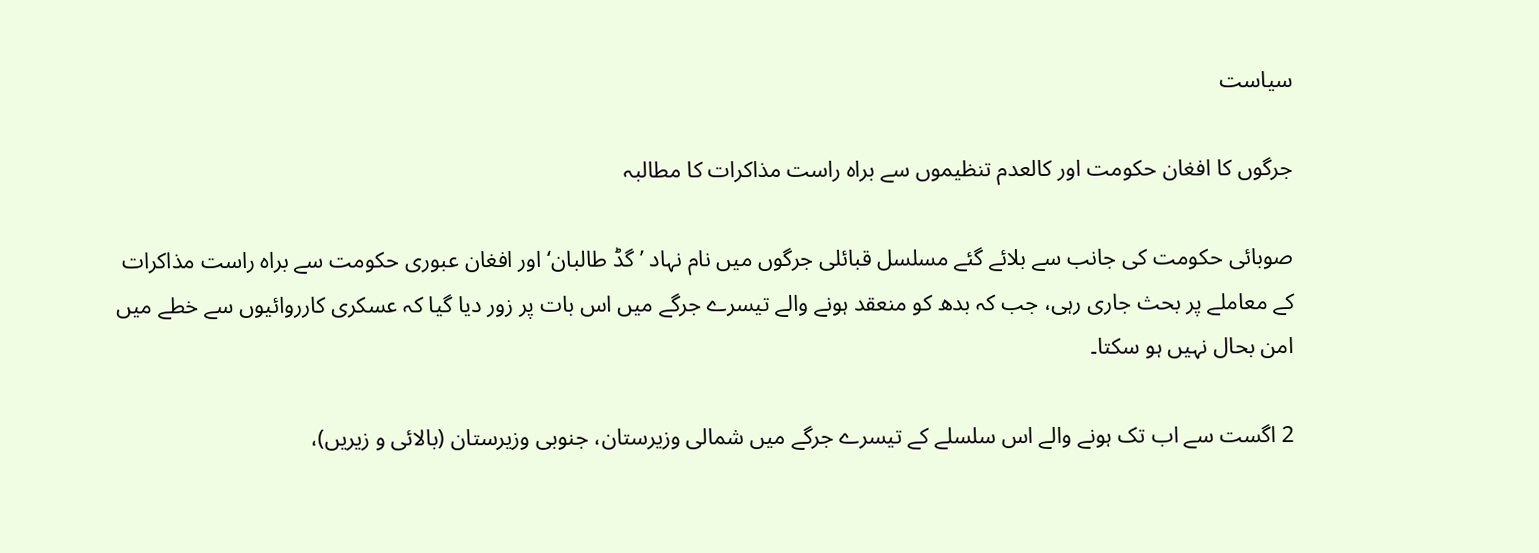سیاست

جرگوں کا افغان حکومت اور کالعدم تنظیموں سے براہ راست مذاکرات کا مطالبہ

صوبائی حکومت کی جانب سے بلائے گئے مسلسل قبائلی جرگوں میں نام نہاد ’گڈ طالبان‘ اور افغان عبوری حکومت سے براہ راست مذاکرات کے معاملے پر بحث جاری رہی، جب کہ بدھ کو منعقد ہونے والے تیسرے جرگے میں اس بات پر زور دیا گیا کہ عسکری کارروائیوں سے خطے میں امن بحال نہیں ہو سکتا۔

2 اگست سے اب تک ہونے والے اس سلسلے کے تیسرے جرگے میں شمالی وزیرستان، جنوبی وزیرستان (بالائی و زیریں)،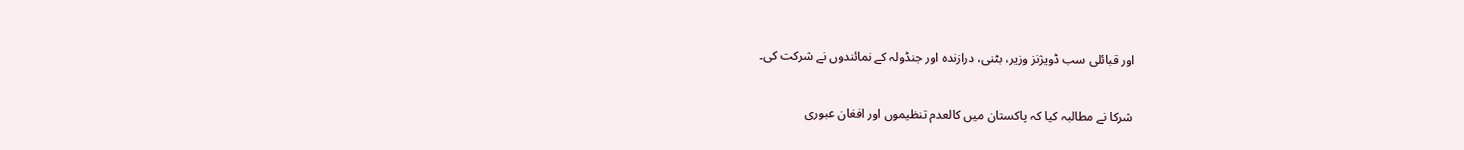اور قبائلی سب ڈویژنز وزیر، بٹنی، درازندہ اور جنڈولہ کے نمائندوں نے شرکت کی۔

شرکا نے مطالبہ کیا کہ پاکستان میں کالعدم تنظیموں اور افغان عبوری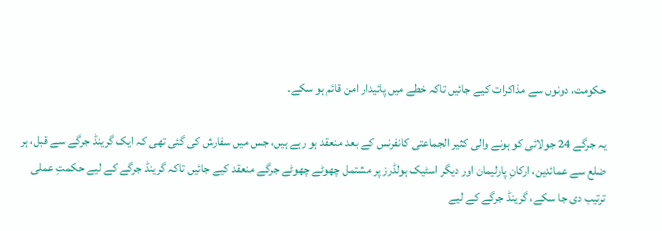حکومت، دونوں سے مذاکرات کیے جائیں تاکہ خطے میں پائیدار امن قائم ہو سکے۔

یہ جرگے 24 جولائی کو ہونے والی کثیر الجماعتی کانفرنس کے بعد منعقد ہو رہے ہیں، جس میں سفارش کی گئی تھی کہ ایک گرینڈ جرگے سے قبل، ہر ضلع سے عمائدین، ارکانِ پارلیمان اور دیگر اسٹیک ہولڈرز پر مشتمل چھوٹے چھوٹے جرگے منعقد کیے جائیں تاکہ گرینڈ جرگے کے لیے حکمتِ عملی ترتیب دی جا سکے، گرینڈ جرگے کے لیے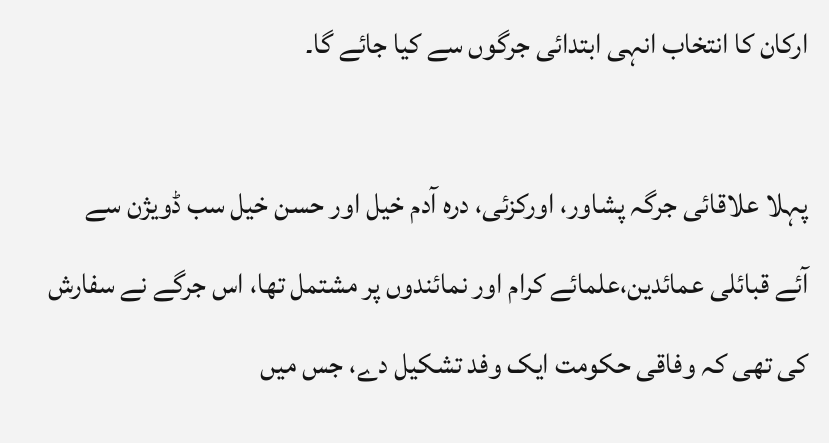ارکان کا انتخاب انہی ابتدائی جرگوں سے کیا جائے گا۔

پہلا علاقائی جرگہ پشاور، اورکزئی، درہ آدم خیل اور حسن خیل سب ڈویژن سے آئے قبائلی عمائدین،علمائے کرام اور نمائندوں پر مشتمل تھا، اس جرگے نے سفارش کی تھی کہ وفاقی حکومت ایک وفد تشکیل دے، جس میں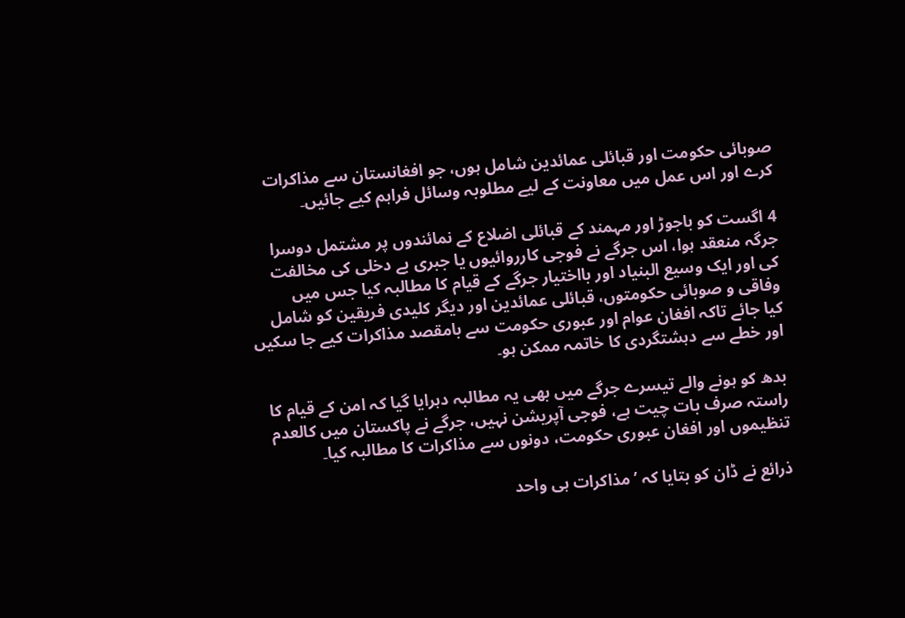صوبائی حکومت اور قبائلی عمائدین شامل ہوں، جو افغانستان سے مذاکرات کرے اور اس عمل میں معاونت کے لیے مطلوبہ وسائل فراہم کیے جائیں۔

4 اگست کو باجوڑ اور مہمند کے قبائلی اضلاع کے نمائندوں پر مشتمل دوسرا جرگہ منعقد ہوا، اس جرگے نے فوجی کارروائیوں یا جبری بے دخلی کی مخالفت کی اور ایک وسیع البنیاد اور بااختیار جرگے کے قیام کا مطالبہ کیا جس میں وفاقی و صوبائی حکومتوں، قبائلی عمائدین اور دیگر کلیدی فریقین کو شامل کیا جائے تاکہ افغان عوام اور عبوری حکومت سے بامقصد مذاکرات کیے جا سکیں اور خطے سے دہشتگردی کا خاتمہ ممکن ہو۔

بدھ کو ہونے والے تیسرے جرگے میں بھی یہ مطالبہ دہرایا گیا کہ امن کے قیام کا راستہ صرف بات چیت ہے، فوجی آپریشن نہیں، جرگے نے پاکستان میں کالعدم تنظیموں اور افغان عبوری حکومت، دونوں سے مذاکرات کا مطالبہ کیا۔

ذرائع نے ڈان کو بتایا کہ ’مذاکرات ہی واحد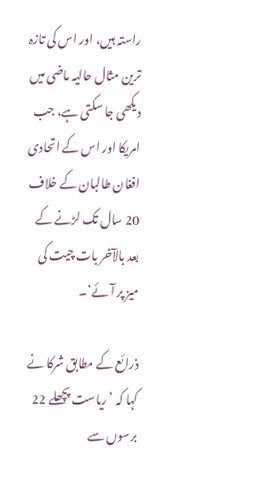راستہ ہیں، اور اس کی تازہ ترین مثال حالیہ ماضی میں دیکھی جا سکتی ہے، جب امریکا اور اس کے اتحادی افغان طالبان کے خلاف 20 سال تک لڑنے کے بعد بالآخر بات چیت کی میز پر آئے‘۔

ذرائع کے مطابق شرکا نے کہا کہ ’ریاست پچھلے 22 برسوں سے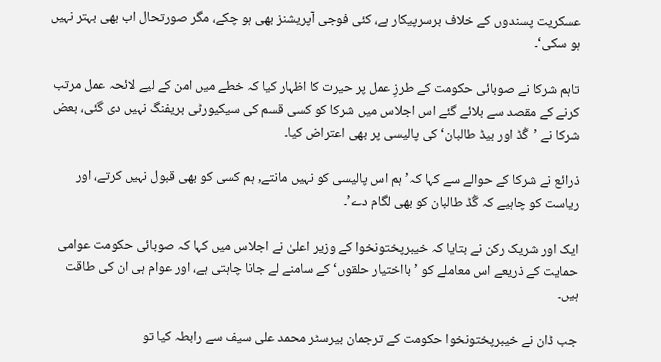عسکریت پسندوں کے خلاف برسرپیکار ہے، کئی فوجی آپریشنز بھی ہو چکے، مگر صورتحال اب بھی بہتر نہیں ہو سکی‘۔

تاہم شرکا نے صوبائی حکومت کے طرزِ عمل پر حیرت کا اظہار کیا کہ خطے میں امن کے لیے لائحہ عمل مرتب کرنے کے مقصد سے بلائے گئے اس اجلاس میں شرکا کو کسی قسم کی سیکیورٹی بریفنگ نہیں دی گئی، بعض شرکا نے ’گُڈ اور بیڈ طالبان‘ کی پالیسی پر بھی اعتراض کیا۔

ذرائع نے شرکا کے حوالے سے کہا کہ’ہم اس پالیسی کو نہیں مانتے, ہم کسی کو بھی قبول نہیں کرتے، اور ریاست کو چاہیے کہ گُڈ طالبان کو بھی لگام دے’۔

ایک اور شریک رکن نے بتایا کہ خیبرپختونخوا کے وزیر اعلیٰ نے اجلاس میں کہا کہ صوبائی حکومت عوامی حمایت کے ذریعے اس معاملے کو ’بااختیار حلقوں‘ کے سامنے لے جانا چاہتی ہے، اور عوام ہی ان کی طاقت ہیں۔

جب ڈان نے خیبرپختونخوا حکومت کے ترجمان بیرسٹر محمد علی سیف سے رابطہ کیا تو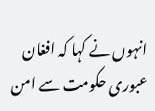انہوں نے کہا کہ افغان عبوری حکومت سے امن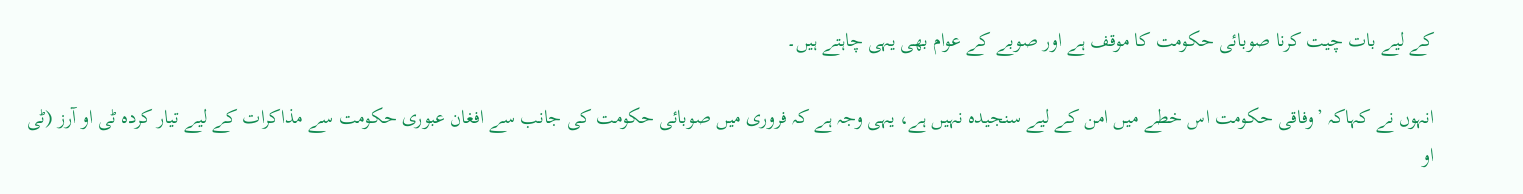کے لیے بات چیت کرنا صوبائی حکومت کا موقف ہے اور صوبے کے عوام بھی یہی چاہتے ہیں۔

انہوں نے کہاکہ ’وفاقی حکومت اس خطے میں امن کے لیے سنجیدہ نہیں ہے، یہی وجہ ہے کہ فروری میں صوبائی حکومت کی جانب سے افغان عبوری حکومت سے مذاکرات کے لیے تیار کردہ ٹی او آرز (ٹی او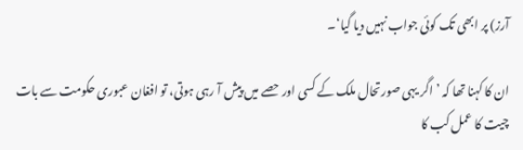آرز) پر ابھی تک کوئی جواب نہیں دیا گیا‘۔

ان کا کہنا تھا کہ ’اگر یہی صورتحال ملک کے کسی اور حصے میں پیش آ رہی ہوتی، تو افغان عبوری حکومت سے بات چیت کا عمل کب کا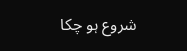شروع ہو چکا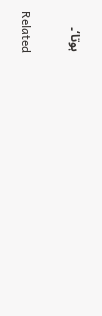ہوتا‘۔

Related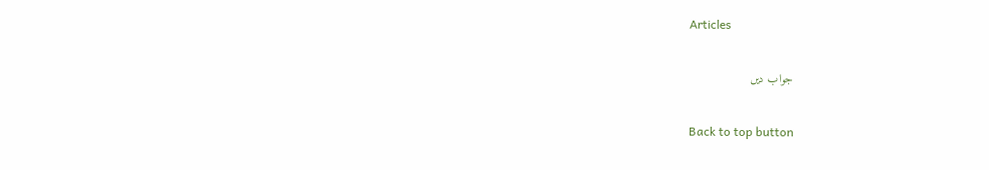Articles

جواب دیں

Back to top button